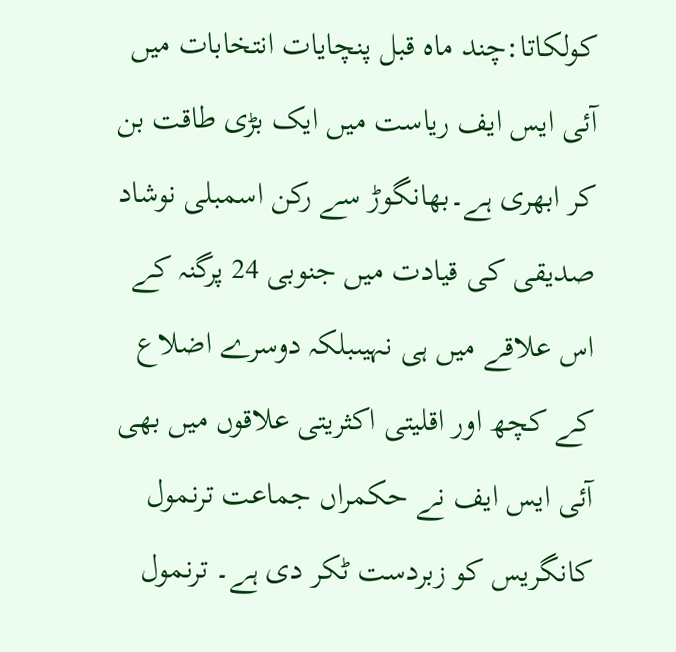کولکاتا:چند ماہ قبل پنچایات انتخابات میں آئی ایس ایف ریاست میں ایک بڑی طاقت بن کر ابھری ہے۔بھانگوڑ سے رکن اسمبلی نوشاد صدیقی کی قیادت میں جنوبی 24 پرگنہ کے اس علاقے میں ہی نہیںبلکہ دوسرے اضلاع کے کچھ اور اقلیتی اکثریتی علاقوں میں بھی آئی ایس ایف نے حکمراں جماعت ترنمول کانگریس کو زبردست ٹکر دی ہے۔ ترنمول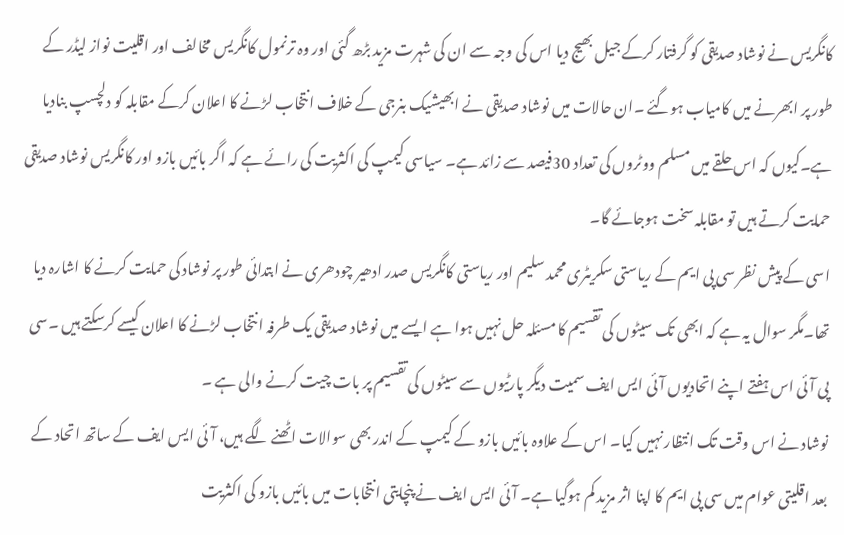کانگریس نے نوشاد صدیقی کو گرفتار کرکے جیل بھیج دیا اس کی وجہ سے ان کی شہرت مزید بڑھ گئی اور وہ ترنمول کانگریس مخالف اور اقلیت نواز لیڈر کے طور پر ابھرنے میں کامیاب ہوگئے ۔ان حالات میں نوشاد صدیقی نے ابھیشیک بنرجی کے خلاف انتخاب لڑنے کا اعلان کرکے مقابلہ کو دلچسپ بنادیا ہے۔کیوں کہ اس حلقے میں مسلم ووٹروں کی تعداد 30فیصد سے زائد ہے۔ سیاسی کیمپ کی اکثریت کی رائے ہے کہ اگر بائیں بازو اور کانگریس نوشاد صدیقی حمایت کرتے ہیں تو مقابلہ سخت ہوجائے گا۔
اسی کے پیش نظر سی پی ایم کے ریاستی سکریٹری محمد سلیم اور ریاستی کانگریس صدر ادھیر چودھری نے ابتدائی طور پر نوشاد کی حمایت کرنے کا اشارہ دیا تھا۔مگر سوال یہ ہے کہ ابھی تک سیٹوں کی تقسیم کا مسئلہ حل نہیں ہوا ہے ایسے میں نوشاد صدیقی یک طرفہ انتخاب لڑنے کا اعلان کیسے کرسکتے ہیں ۔سی پی آئی اس ہفتے اپنے اتحادیوں آئی ایس ایف سمیت دیگر پارٹیوں سے سیٹوں کی تقسیم پر بات چیت کرنے والی ہے ۔
نوشاد نے اس وقت تک انتظار نہیں کیا۔ اس کے علاوہ بائیں بازو کے کیمپ کے اندر بھی سوالات اٹھنے لگے ہیں، آئی ایس ایف کے ساتھ اتحاد کے بعد اقلیتی عوام میں سی پی ایم کا اپنا اثر مزید کم ہوگیا ہے۔ آئی ایس ایف نے پنچایتی انتخابات میں بائیں بازو کی اکثریت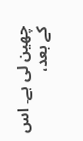چھین لی ہے۔ اس کے بعد،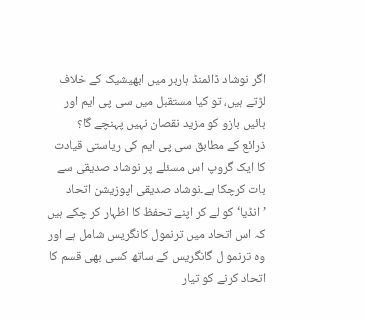اگر نوشاد ڈائمنڈ ہاربر میں ابھیشیک کے خلاف لڑتے ہیں، تو کیا مستقبل میں سی پی ایم اور بائیں بازو کو مزید نقصان نہیں پہنچے گا؟
ذرائع کے مطابق سی پی ایم کی ریاستی قیادت کا ایک گروپ اس مسئلے پر نوشاد صدیقی سے بات کرچکا ہے۔نوشاد صدیقی اپوزیشن اتحاد ’انڈیا‘ کو لے کر اپنے تحفظ کا اظہار کر چکے ہیں کہ اس اتحاد میں ترنمول کانگریس شامل ہے اور وہ ترنمو ل گانگریس کے ساتھ کسی بھی قسم کا اتحاد کرنے کو تیار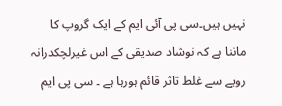نہیں ہیں۔سی پی آئی ایم کے ایک گروپ کا ماننا ہے کہ نوشاد صدیقی کے اس غیرلچکدرانہ رویے سے غلط تاثر قائم ہورہا ہے ۔ سی پی ایم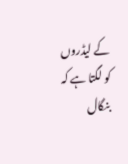کے لیڈروں کو لگتا ہے کہ بنگال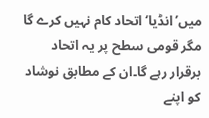میں’انڈیا‘ اتحاد کام نہیں کرے گا مگر قومی سطح پر یہ اتحاد برقرار رہے گا۔ان کے مطابق نوشاد کو اپنے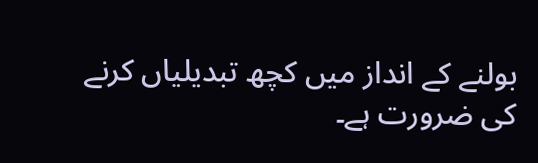بولنے کے انداز میں کچھ تبدیلیاں کرنے کی ضرورت ہے۔